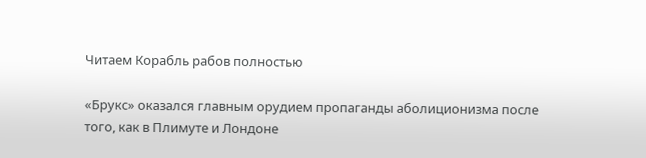Читаем Корабль рабов полностью

«Брукс» оказался главным орудием пропаганды аболиционизма после того, как в Плимуте и Лондоне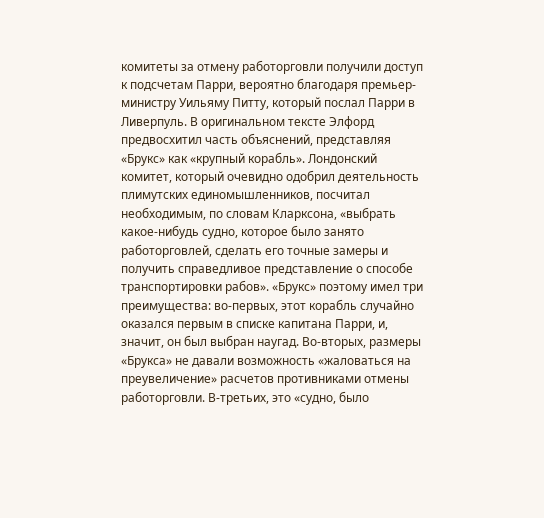комитеты за отмену работорговли получили доступ к подсчетам Парри, вероятно благодаря премьер-министру Уильяму Питту, который послал Парри в Ливерпуль. В оригинальном тексте Элфорд предвосхитил часть объяснений, представляя «Брукс» как «крупный корабль». Лондонский комитет, который очевидно одобрил деятельность плимутских единомышленников, посчитал необходимым, по словам Кларксона, «выбрать какое-нибудь судно, которое было занято работорговлей, сделать его точные замеры и получить справедливое представление о способе транспортировки рабов». «Брукс» поэтому имел три преимущества: во-первых, этот корабль случайно оказался первым в списке капитана Парри, и, значит, он был выбран наугад. Во-вторых, размеры «Брукса» не давали возможность «жаловаться на преувеличение» расчетов противниками отмены работорговли. В-третьих, это «судно, было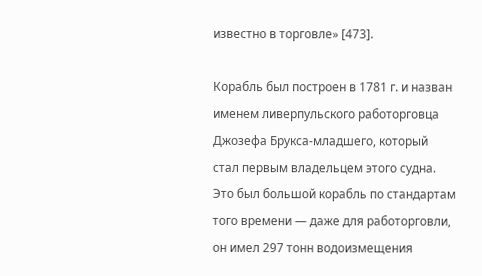известно в торговле» [473].

Корабль был построен в 1781 г. и назван именем ливерпульского работорговца Джозефа Брукса-младшего, который стал первым владельцем этого судна. Это был большой корабль по стандартам того времени — даже для работорговли, он имел 297 тонн водоизмещения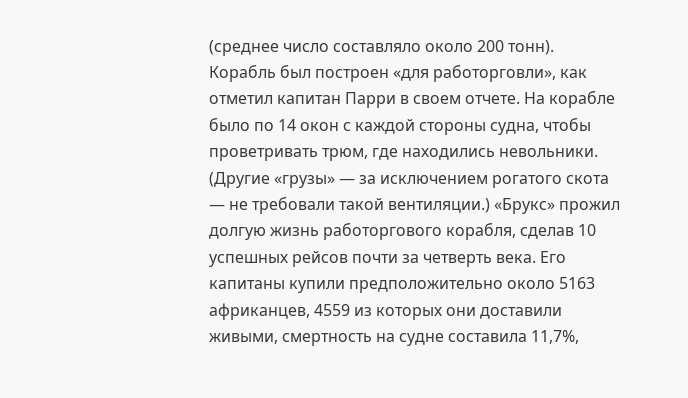(среднее число составляло около 200 тонн). Корабль был построен «для работорговли», как отметил капитан Парри в своем отчете. На корабле было по 14 окон с каждой стороны судна, чтобы проветривать трюм, где находились невольники. (Другие «грузы» — за исключением рогатого скота — не требовали такой вентиляции.) «Брукс» прожил долгую жизнь работоргового корабля, сделав 10 успешных рейсов почти за четверть века. Его капитаны купили предположительно около 5163 африканцев, 4559 из которых они доставили живыми, смертность на судне составила 11,7%,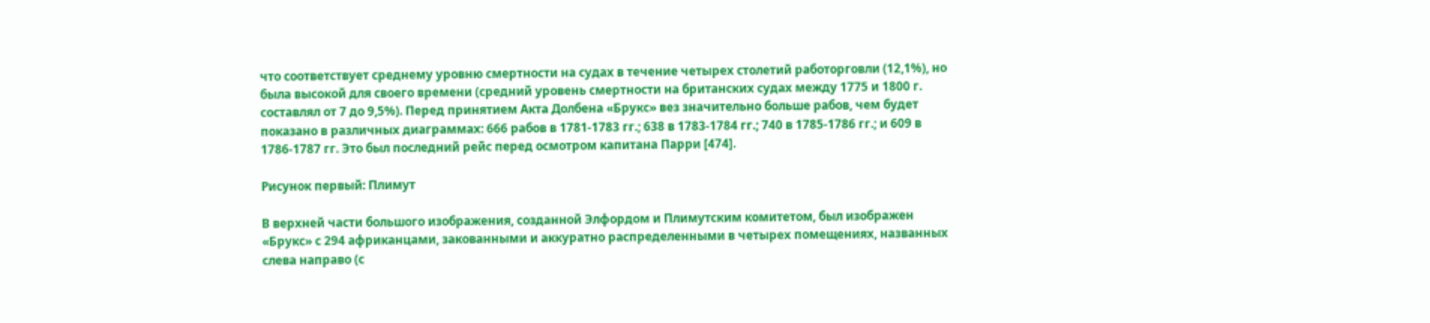что соответствует среднему уровню смертности на судах в течение четырех столетий работорговли (12,1%), но была высокой для своего времени (средний уровень смертности на британских судах между 1775 и 1800 г. составлял от 7 до 9,5%). Перед принятием Акта Долбена «Брукс» вез значительно больше рабов, чем будет показано в различных диаграммах: 666 рабов в 1781-1783 гг.; 638 в 1783-1784 гг.; 740 в 1785-1786 гг.; и 609 в 1786-1787 гг. Это был последний рейс перед осмотром капитана Парри [474].

Рисунок первый: Плимут

В верхней части большого изображения, созданной Элфордом и Плимутским комитетом, был изображен «Брукс» с 294 африканцами, закованными и аккуратно распределенными в четырех помещениях, названных слева направо (с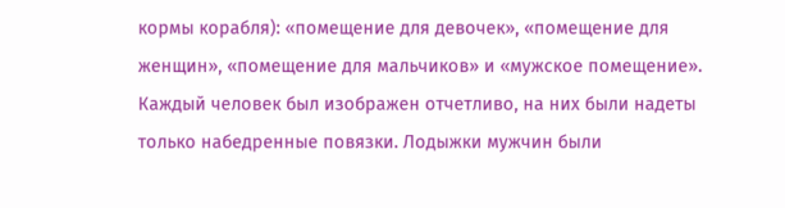кормы корабля): «помещение для девочек», «помещение для женщин», «помещение для мальчиков» и «мужское помещение». Каждый человек был изображен отчетливо, на них были надеты только набедренные повязки. Лодыжки мужчин были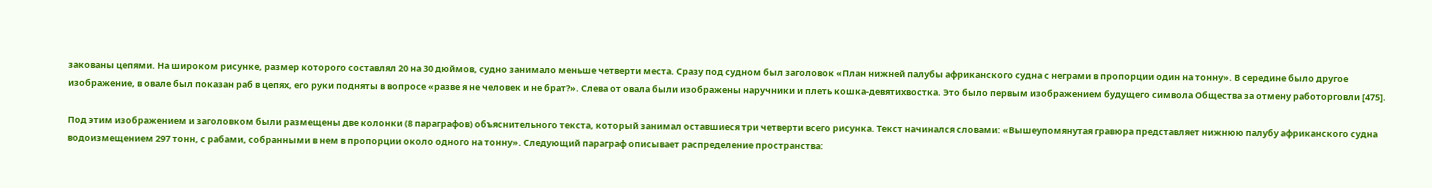закованы цепями. На широком рисунке, размер которого составлял 20 на 30 дюймов, судно занимало меньше четверти места. Сразу под судном был заголовок «План нижней палубы африканского судна с неграми в пропорции один на тонну». В середине было другое изображение, в овале был показан раб в цепях, его руки подняты в вопросе «разве я не человек и не брат?». Слева от овала были изображены наручники и плеть кошка-девятихвостка. Это было первым изображением будущего символа Общества за отмену работорговли [475].

Под этим изображением и заголовком были размещены две колонки (8 параграфов) объяснительного текста, который занимал оставшиеся три четверти всего рисунка. Текст начинался словами: «Вышеупомянутая гравюра представляет нижнюю палубу африканского судна водоизмещением 297 тонн, с рабами, собранными в нем в пропорции около одного на тонну». Следующий параграф описывает распределение пространства: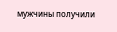мужчины получили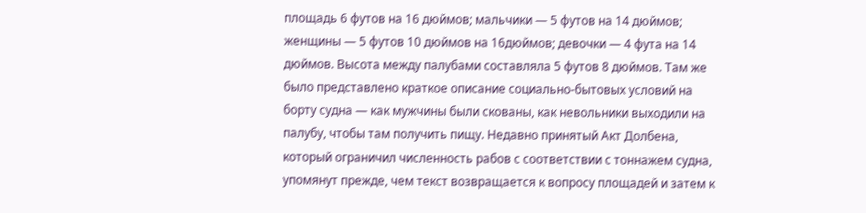площадь 6 футов на 16 дюймов; мальчики — 5 футов на 14 дюймов; женщины — 5 футов 10 дюймов на 16дюймов; девочки — 4 фута на 14 дюймов. Высота между палубами составляла 5 футов 8 дюймов. Там же было представлено краткое описание социально-бытовых условий на борту судна — как мужчины были скованы, как невольники выходили на палубу, чтобы там получить пищу. Недавно принятый Акт Долбена, который ограничил численность рабов с соответствии с тоннажем судна, упомянут прежде, чем текст возвращается к вопросу площадей и затем к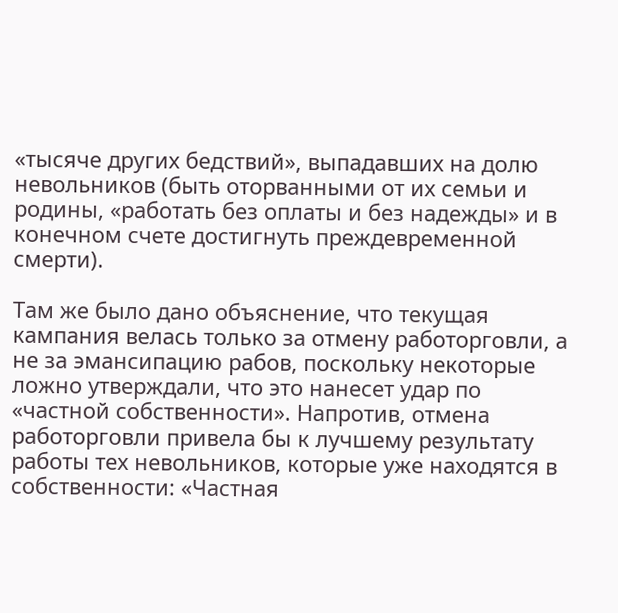«тысяче других бедствий», выпадавших на долю невольников (быть оторванными от их семьи и родины, «работать без оплаты и без надежды» и в конечном счете достигнуть преждевременной смерти).

Там же было дано объяснение, что текущая кампания велась только за отмену работорговли, а не за эмансипацию рабов, поскольку некоторые ложно утверждали, что это нанесет удар по «частной собственности». Напротив, отмена работорговли привела бы к лучшему результату работы тех невольников, которые уже находятся в собственности: «Частная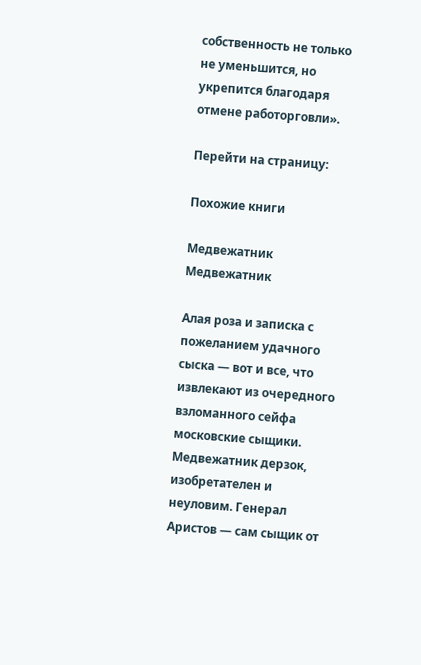собственность не только не уменьшится, но укрепится благодаря отмене работорговли».

Перейти на страницу:

Похожие книги

Медвежатник
Медвежатник

Алая роза и записка с пожеланием удачного сыска — вот и все, что извлекают из очередного взломанного сейфа московские сыщики. Медвежатник дерзок, изобретателен и неуловим. Генерал Аристов — сам сыщик от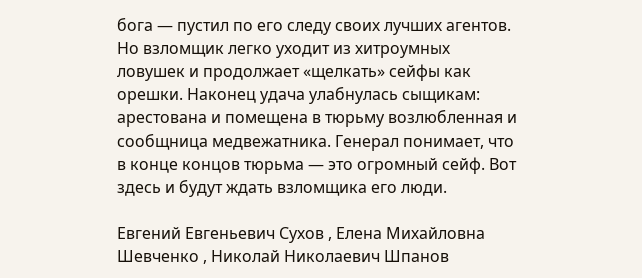бога — пустил по его следу своих лучших агентов. Но взломщик легко уходит из хитроумных ловушек и продолжает «щелкать» сейфы как орешки. Наконец удача улабнулась сыщикам: арестована и помещена в тюрьму возлюбленная и сообщница медвежатника. Генерал понимает, что в конце концов тюрьма — это огромный сейф. Вот здесь и будут ждать взломщика его люди.

Евгений Евгеньевич Сухов , Елена Михайловна Шевченко , Николай Николаевич Шпанов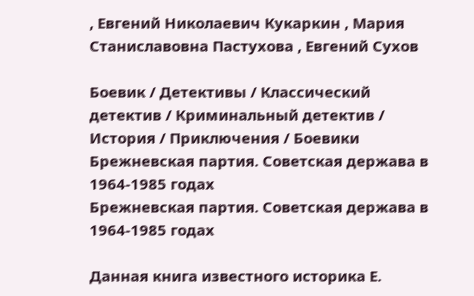, Евгений Николаевич Кукаркин , Мария Станиславовна Пастухова , Евгений Сухов

Боевик / Детективы / Классический детектив / Криминальный детектив / История / Приключения / Боевики
Брежневская партия. Советская держава в 1964-1985 годах
Брежневская партия. Советская держава в 1964-1985 годах

Данная книга известного историка Е.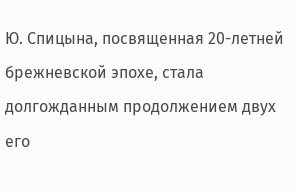Ю. Спицына, посвященная 20-летней брежневской эпохе, стала долгожданным продолжением двух его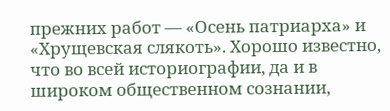прежних работ — «Осень патриарха» и «Хрущевская слякоть». Хорошо известно, что во всей историографии, да и в широком общественном сознании,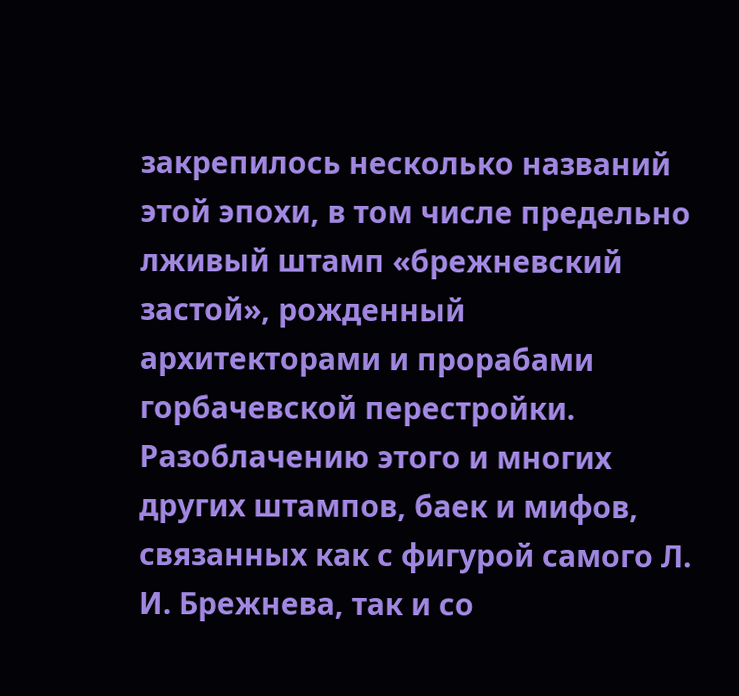закрепилось несколько названий этой эпохи, в том числе предельно лживый штамп «брежневский застой», рожденный архитекторами и прорабами горбачевской перестройки. Разоблачению этого и многих других штампов, баек и мифов, связанных как с фигурой самого Л. И. Брежнева, так и со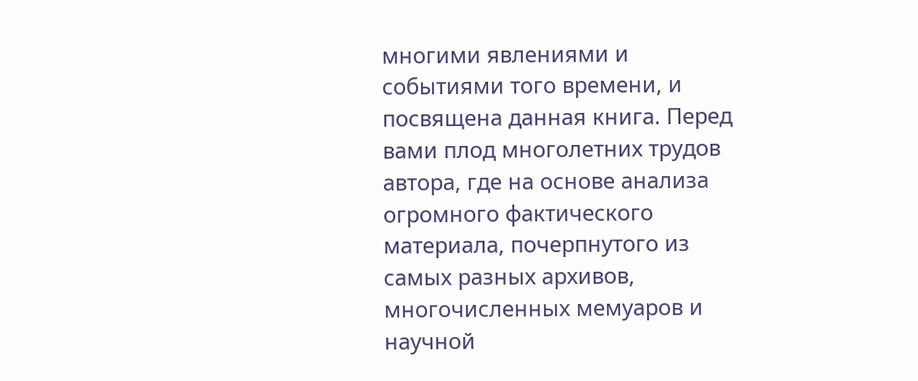многими явлениями и событиями того времени, и посвящена данная книга. Перед вами плод многолетних трудов автора, где на основе анализа огромного фактического материала, почерпнутого из самых разных архивов, многочисленных мемуаров и научной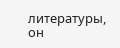литературы, он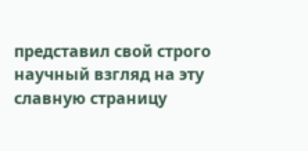представил свой строго научный взгляд на эту славную страницу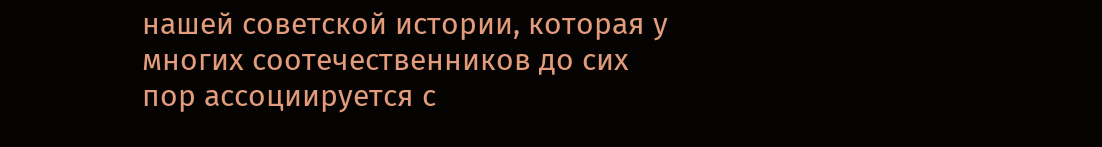нашей советской истории, которая у многих соотечественников до сих пор ассоциируется с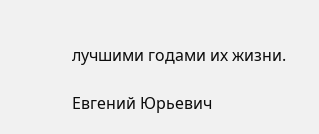лучшими годами их жизни.

Евгений Юрьевич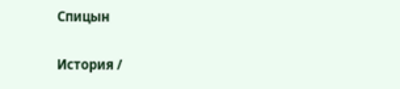Спицын

История /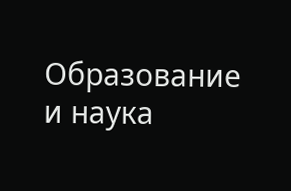Образование и наука